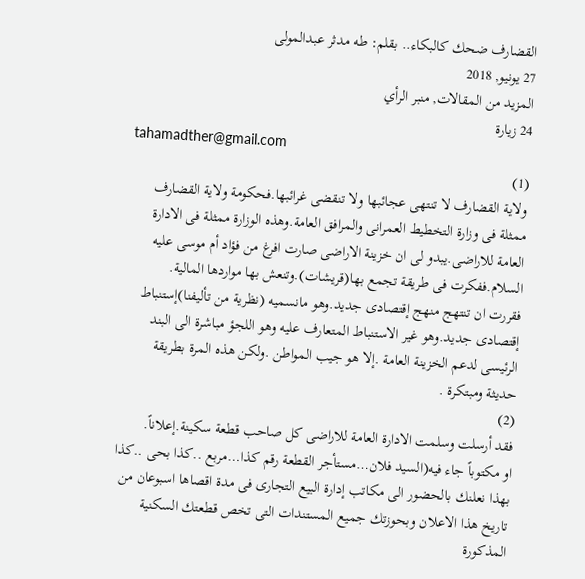القضارف ضحك كالبكاء.. بقلم: طه مدثر عبدالمولى
27 يونيو, 2018
المزيد من المقالات, منبر الرأي
24 زيارة
tahamadther@gmail.com
(1)
ولاية القضارف لا تنتهى عجائبها ولا تنقضى غرائبها.فحكومة ولاية القضارف ممثلة فى وزارة التخطيط العمرانى والمرافق العامة.وهذه الوزارة ممثلة فى الادارة العامة للاراضى.يبدو لى ان خزينة الاراضى صارت افرغ من فؤاد أم موسى عليه السلام.ففكرت فى طريقة تجمع بها(قريشات).وتنعش بها مواردها المالية.
فقررت ان تنتهج منهج إقتصادى جديد.وهو مانسميه (نظرية من تأليفنا)إستنباط إقتصادى جديد.وهو غير الاستنباط المتعارف عليه وهو اللجؤ مباشرة الى البند الرئيسى لدعم الخزينة العامة .إلا هو جيب المواطن .ولكن هذه المرة بطريقة حديثة ومبتكرة .
(2)
فقد أرسلت وسلمت الادارة العامة للاراضى كل صاحب قطعة سكينة.إعلاناً.
او مكتوباً جاء فيه(السيد فلان…مستأجر القطعة رقم كذا…مربع ..كذا بحى ..كذا بهذا نعلنك بالحضور الى مكاتب إدارة البيع التجارى فى مدة اقصاها اسبوعان من تاريخ هذا الاعلان وبحوزتك جميع المستندات التى تخص قطعتك السكنية المذكورة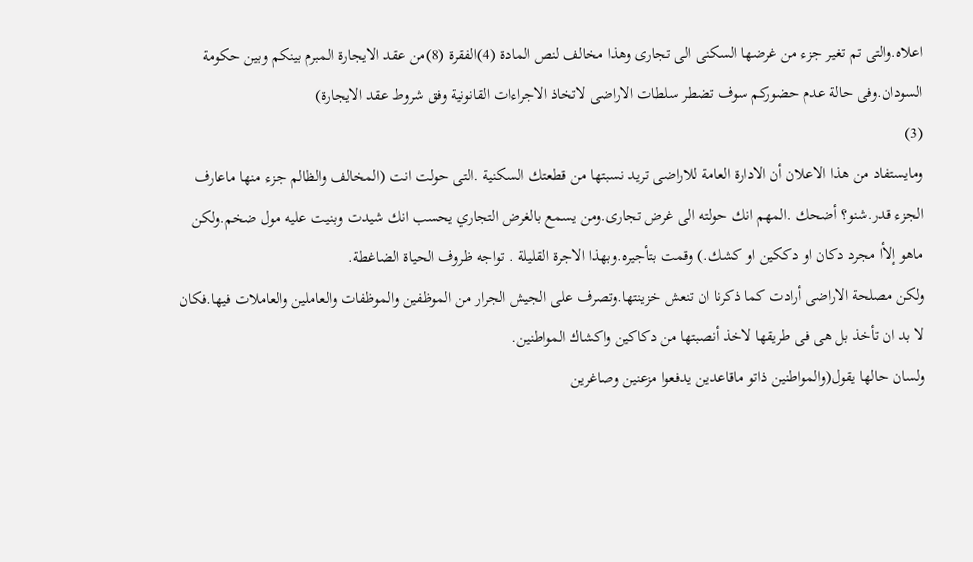اعلاه.والتى تم تغير جزء من غرضها السكنى الى تجارى وهذا مخالف لنص المادة (4)الفقرة (8)من عقد الايجارة المبرم بينكم وبين حكومة السودان.وفى حالة عدم حضوركم سوف تضطر سلطات الاراضى لاتخاذ الاجراءات القانونية وفق شروط عقد الايجارة)
(3)
ومايستفاد من هذا الاعلان أن الادارة العامة للاراضى تريد نسبتها من قطعتك السكنية .التى حولت انت (المخالف والظالم جزء منها ماعارف الجزء قدر.شنو؟ أضحك .المهم انك حولته الى غرض تجارى.ومن يسمع بالغرض التجاري يحسب انك شيدت وبنيت عليه مول ضخم.ولكن ماهو إلأا مجرد دكان او دككين او كشك.) وقمت بتأجيره.وبهذا الاجرة القليلة . تواجه ظروف الحياة الضاغطة.
ولكن مصلحة الاراضى أرادت كما ذكرنا ان تنعش خزينتها.وتصرف على الجيش الجرار من الموظفين والموظفات والعاملين والعاملات فيها.فكان لا بد ان تأخذ بل هى فى طريقها لاخذ أنصبتها من دكاكين واكشاك المواطنين.
ولسان حالها يقول(والمواطنين ذاتو ماقاعدين يدفعوا مزعنين وصاغرين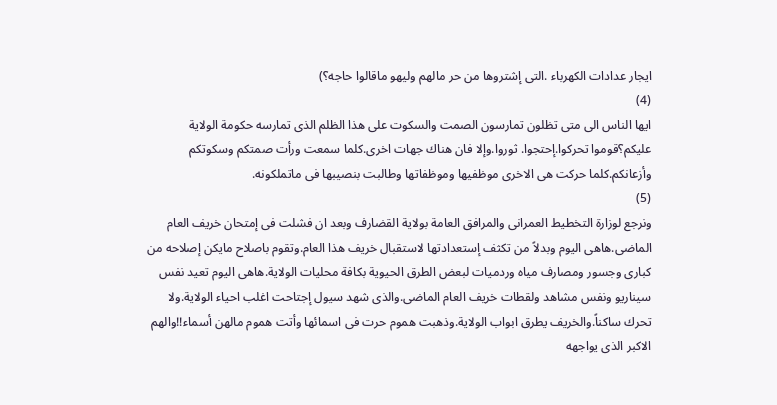ايجار عدادات الكهرباء .التى إشتروها من حر مالهم وليهو ماقالوا حاجه؟)
(4)
ايها الناس الى متى تظلون تمارسون الصمت والسكوت على هذا الظلم الذى تمارسه حكومة الولاية عليكم؟قوموا تحركوا.إحتجوا. ثوروا.وإلا فان هناك جهات اخرى.كلما سمعت ورأت صمتكم وسكوتكم وأزعانكم.كلما حركت هى الاخرى موظفيها وموظفاتها وطالبت بنصيبها فى ماتملكونه.
(5)
ونرجع لوزارة التخطيط العمرانى والمرافق العامة بولاية القضارف وبعد ان فشلت فى إمتحان خريف العام الماضى.هاهى اليوم وبدلاً من تكثف إستعدادتها لاستقبال خريف هذا العام.وتقوم باصلاح مايكن إصلاحه من كبارى وجسور ومصارف مياه وردميات لبعض الطرق الحيوية بكافة محليات الولاية.هاهى اليوم تعيد نفس سيناريو ونفس مشاهد ولقطات خريف العام الماضى.والذى شهد سيول إجتاحت اغلب احياء الولاية.ولا تحرك ساكناً.والخريف يطرق ابواب الولاية.وذهبت هموم حرت فى اسمائها وأتت هموم مالهن أسماء!!والهم الاكبر الذى يواجهه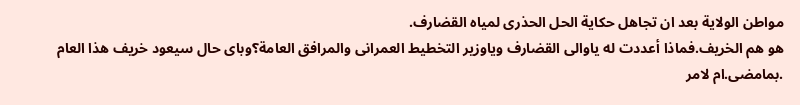مواطن الولاية بعد ان تجاهل حكاية الحل الحذرى لمياه القضارف.
هو هم الخريف.فماذا أعددت له ياوالى القضارف وياوزير التخطيط العمرانى والمرافق العامة؟وباى حال سيعود خريف هذا العام .بمامضى.ام لامر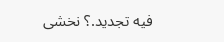فيه تجديد.؟ نخشى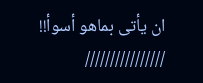ان يأتى بماهو أسوأ!!
////////////////